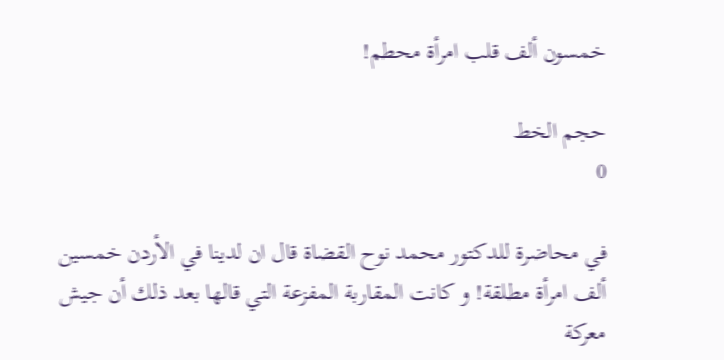خمسون ألف قلب امرأة محطم!

حجم الخط
0

في محاضرة للدكتور محمد نوح القضاة قال ان لدينا في الأردن خمسين ألف امرأة مطلقة! و كانت المقاربة المفزعة التي قالها بعد ذلك أن جيش معركة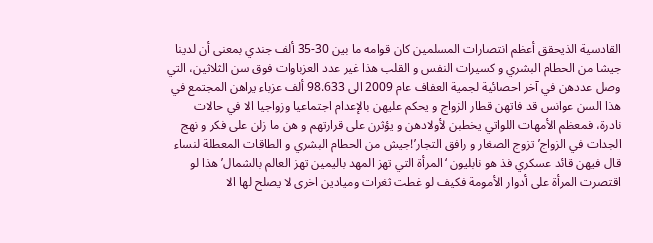القادسية الذيحقق أعظم انتصارات المسلمين كان قوامه ما بين 30-35 ألف جندي بمعنى أن لدينا جيشا من الحطام البشري و كسيرات النفس و القلب هذا غير عدد العزباوات فوق سن الثلاثين، التي وصل عددهن في آخر احصائية لجمية العفاف عام 2009 الى 98.633 ألف عزباء يراهن المجتمع في هذا السن عوانس قد فاتهن قطار الزواج و يحكم عليهن بالإعدام اجتماعيا وزواجيا الا في حالات نادرة، فمعظم الأمهات اللواتي يخطبن لأولادهن و يؤثرن على قرارتهم و هن ما زلن على فكر و نهج الجدات في الزواج’ تزوج الصغار و رافق التجار’!جيش من الحطام البشري و الطاقات المعطلة لنساء قال فيهن قائد عسكري فذ هو نابليون ‘المرأة التي تهز المهد باليمين تهز العالم بالشمال’ هذا لو اقتصرت المرأة على أدوار الأمومة فكيف لو غطت ثغرات وميادين اخرى لا يصلح لها الا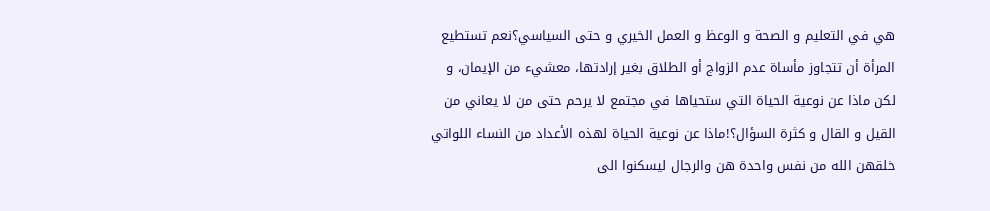هي في التعليم و الصحة و الوعظ و العمل الخيري و حتى السياسي؟نعم تستطيع المرأة أن تتجاوز مأساة عدم الزواج أو الطلاق بغير إرادتها، معشيء من الإيمان، و لكن ماذا عن نوعية الحياة التي ستحياها في مجتمع لا يرحم حتى من لا يعاني من القيل و القال و كثرة السؤال؟!ماذا عن نوعية الحياة لهذه الأعداد من النساء اللواتي خلقهن الله من نفس واحدة هن والرجال ليسكنوا الى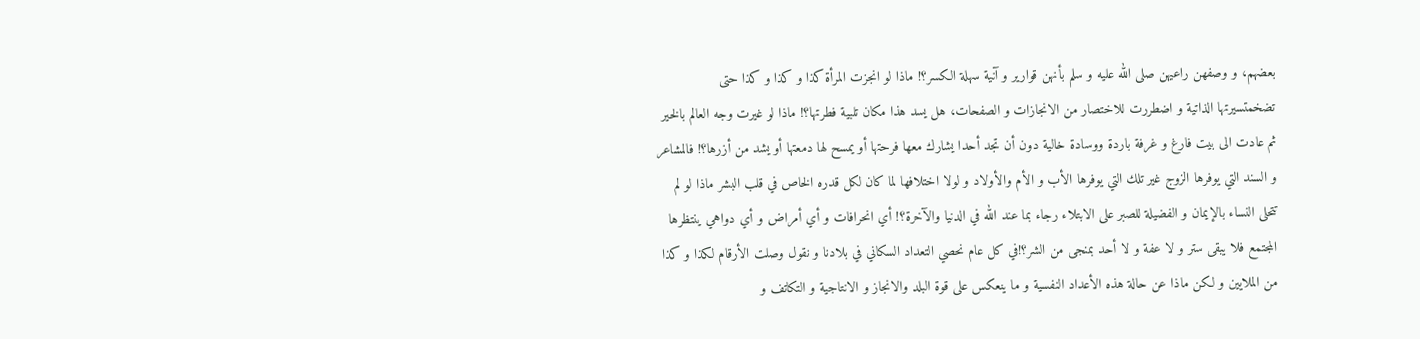بعضهم، و وصفهن راعيهن صلى الله عليه و سلم بأنهن قوارير و آنية سهلة الكسر؟! ماذا لو انجزت المرأة كذا و كذا و كذا حتى تضخمتسيرتها الذاتية و اضطررت للاختصار من الانجازات و الصفحات، هل يسد هذا مكان تلبية فطرتها؟! ماذا لو غيرت وجه العالم بالخير ثم عادت الى بيت فارغ و غرفة باردة ووسادة خالية دون أن تجد أحدا يشارك معها فرحتها أو يمسح لها دمعتها أو يشد من أزرها؟! فالمشاعر و السند التي يوفرها الزوج غير تلك التي يوفرها الأب و الأم والأولاد و لولا اختلافها لما كان لكل قدره الخاص في قلب البشر ماذا لو لم تتحلى النساء بالإيمان و الفضيلة للصبر على الابتلاء رجاء بما عند الله في الدنيا والآخرة؟! أي انحرافات و أي أمراض و أي دواهي ينتظرها المجتمع فلا يبقى ستر و لا عفة و لا أحد بمنجى من الشر؟!في كل عام نحصي التعداد السكاني في بلادنا و نقول وصلت الأرقام لكذا و كذا من الملايين و لكن ماذا عن حالة هذه الأعداد النفسية و ما ينعكس على قوة البلد والانجاز و الانتاجية و التكاتف و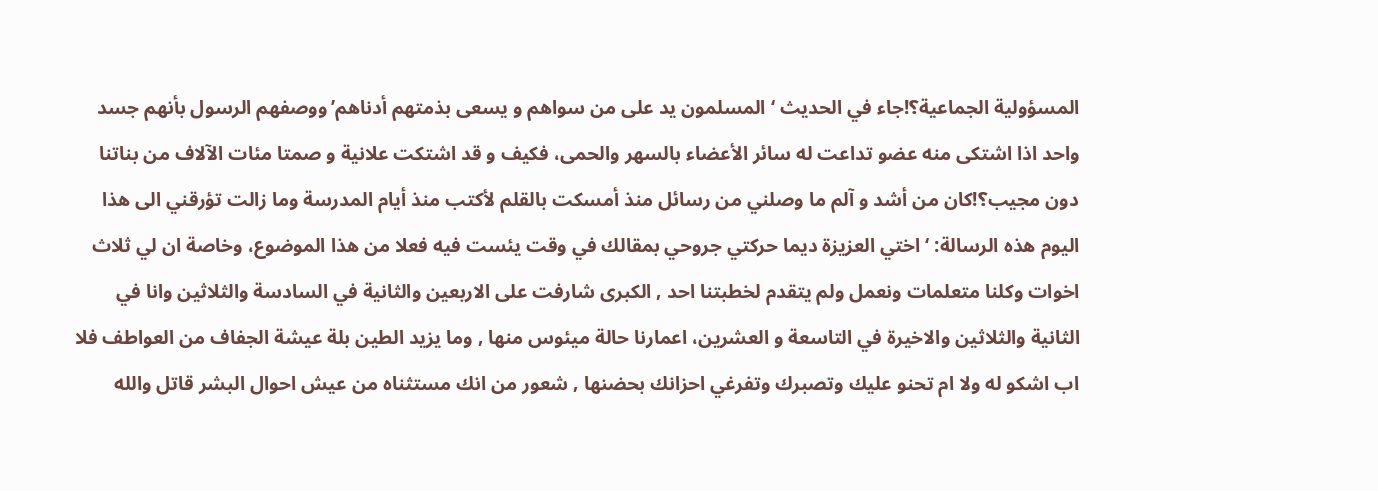المسؤولية الجماعية؟!جاء في الحديث ‘المسلمون يد على من سواهم و يسعى بذمتهم أدناهم’ووصفهم الرسول بأنهم جسد واحد اذا اشتكى منه عضو تداعت له سائر الأعضاء بالسهر والحمى، فكيف و قد اشتكت علانية و صمتا مئات الآلاف من بناتنا دون مجيب؟!كان من أشد و آلم ما وصلني من رسائل منذ أمسكت بالقلم لأكتب منذ أيام المدرسة وما زالت تؤرقني الى هذا اليوم هذه الرسالة: ‘اختي العزيزة ديما حركتي جروحي بمقالك في وقت يئست فيه فعلا من هذا الموضوع، وخاصة ان لي ثلاث اخوات وكلنا متعلمات ونعمل ولم يتقدم لخطبتنا احد , الكبرى شارفت على الاربعين والثانية في السادسة والثلاثين وانا في الثانية والثلاثين والاخيرة في التاسعة و العشرين، اعمارنا حالة ميئوس منها , وما يزيد الطين بلة عيشة الجفاف من العواطف فلا اب اشكو له ولا ام تحنو عليك وتصبرك وتفرغي احزانك بحضنها , شعور من انك مستثناه من عيش احوال البشر قاتل والله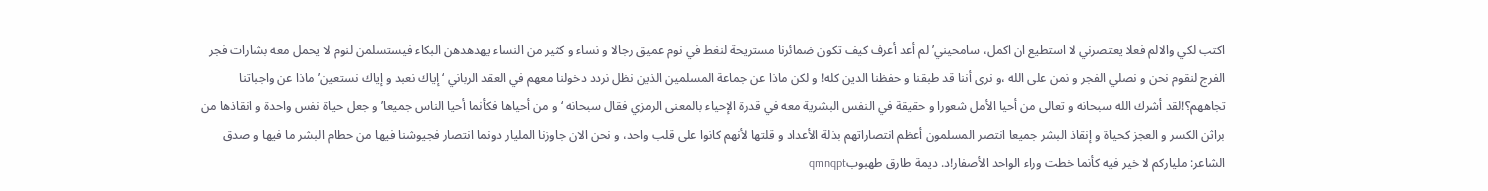اكتب لكي والالم فعلا يعتصرني لا استطيع ان اكمل، سامحيني’ لم أعد أعرف كيف تكون ضمائرنا مستريحة لنغط في نوم عميق رجالا و نساء و كثير من النساء يهدهدهن البكاء فيستسلمن لنوم لا يحمل معه بشارات فجر الفرج لنقوم نحن و نصلي الفجر و نمن على الله ،و نرى أننا قد طبقنا و حفظنا الدين كله! و لكن ماذا عن جماعة المسلمين الذين نظل نردد دخولنا معهم في العقد الرباني ‘إياك نعبد و إياك نستعين’ ماذا عن واجباتنا تجاههم؟!لقد أشرك الله سبحانه و تعالى من أحيا الأمل شعورا و حقيقة في النفس البشرية معه في قدرة الإحياء بالمعنى الرمزي فقال سبحانه ‘و من أحياها فكأنما أحيا الناس جميعا’ و جعل حياة نفس واحدة و انقاذها من براثن الكسر و العجز كحياة و إنقاذ البشر جميعا انتصر المسلمون أعظم انتصاراتهم بذلة الأعداد و قلتها لأنهم كانوا على قلب واحد، و نحن الان جاوزنا المليار دونما انتصار فجيوشنا فيها من حطام البشر ما فيها و صدق الشاعر: ملياركم لا خير فيه كأنما خطت وراء الواحد الأصفار!د. ديمة طارق طهبوبqmnqpt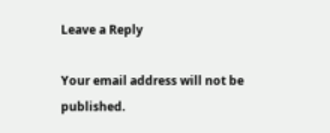Leave a Reply

Your email address will not be published.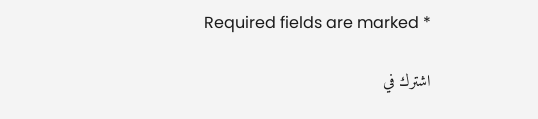Required fields are marked *

اشترك في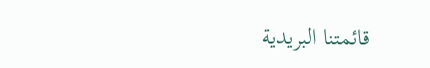قائمتنا البريدية